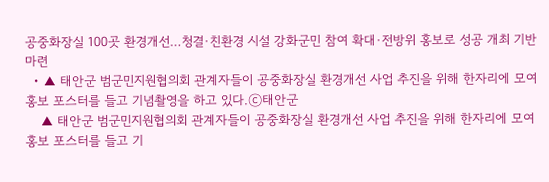공중화장실 100곳 환경개선…청결·친환경 시설 강화군민 참여 확대·전방위 홍보로 성공 개최 기반 마련
  • ▲ 태안군 범군민지원협의회 관계자들이 공중화장실 환경개선 사업 추진을 위해 한자리에 모여 홍보 포스터를 들고 기념촬영을 하고 있다.ⓒ태안군
    ▲ 태안군 범군민지원협의회 관계자들이 공중화장실 환경개선 사업 추진을 위해 한자리에 모여 홍보 포스터를 들고 기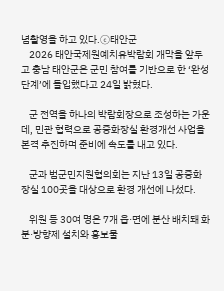념촬영을 하고 있다.ⓒ태안군
    2026 태안국제원예치유박람회 개막을 앞두고 충남 태안군은 군민 참여를 기반으로 한 ‘완성 단계’에 돌입했다고 24일 밝혔다.

    군 전역을 하나의 박람회장으로 조성하는 가운데, 민관 협력으로 공중화장실 환경개선 사업을 본격 추진하며 준비에 속도를 내고 있다.

    군과 범군민지원협의회는 지난 13일 공중화장실 100곳을 대상으로 환경 개선에 나섰다.

    위원 등 30여 명은 7개 읍·면에 분산 배치돼 화분·방향제 설치와 홍보물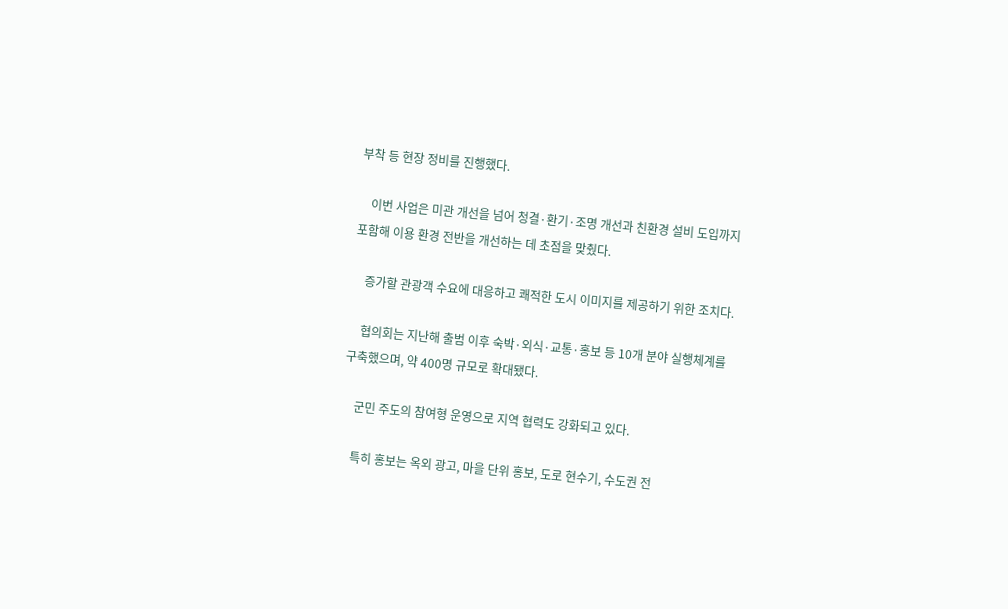부착 등 현장 정비를 진행했다.

    이번 사업은 미관 개선을 넘어 청결·환기·조명 개선과 친환경 설비 도입까지 포함해 이용 환경 전반을 개선하는 데 초점을 맞췄다.

    증가할 관광객 수요에 대응하고 쾌적한 도시 이미지를 제공하기 위한 조치다.

    협의회는 지난해 출범 이후 숙박·외식·교통·홍보 등 10개 분야 실행체계를 구축했으며, 약 400명 규모로 확대됐다.

    군민 주도의 참여형 운영으로 지역 협력도 강화되고 있다.

    특히 홍보는 옥외 광고, 마을 단위 홍보, 도로 현수기, 수도권 전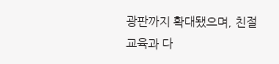광판까지 확대됐으며, 친절 교육과 다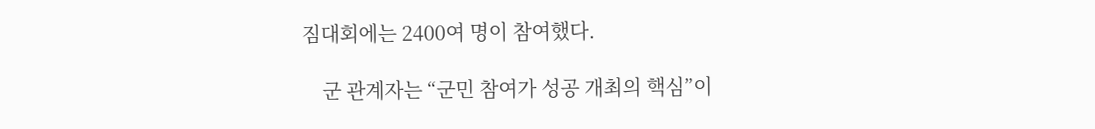짐대회에는 2400여 명이 참여했다.

    군 관계자는 “군민 참여가 성공 개최의 핵심”이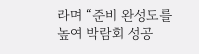라며 “준비 완성도를 높여 박람회 성공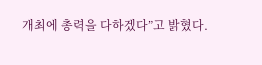개최에 총력을 다하겠다”고 밝혔다.